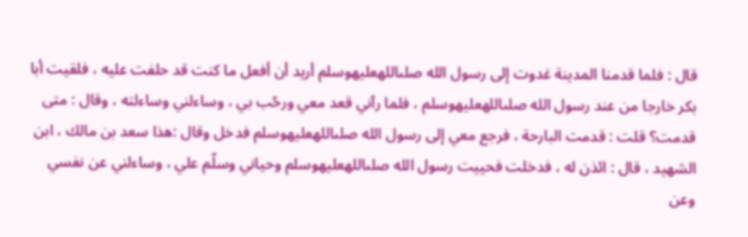قال : فلما قدمنا المدينة غدوت إلى رسول الله صلىاللهعليهوسلم أريد أن أفعل ما كنت قد حلفت عليه ، فلقيت أبا بكر خارجا من عند رسول الله صلىاللهعليهوسلم ، فلما رآني قعد معي ورحّب بي ، وساءلني وساءلته ، وقال : متى قدمت؟ قلت : قدمت البارحة ، فرجع معي إلى رسول الله صلىاللهعليهوسلم فدخل وقال :هذا سعد بن مالك ، ابن الشهيد ، قال : ائذن له ، فدخلت فحييت رسول الله صلىاللهعليهوسلم وحياني وسلّم علي ، وساءلني عن نفسي وعن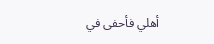أهلي فأحفى في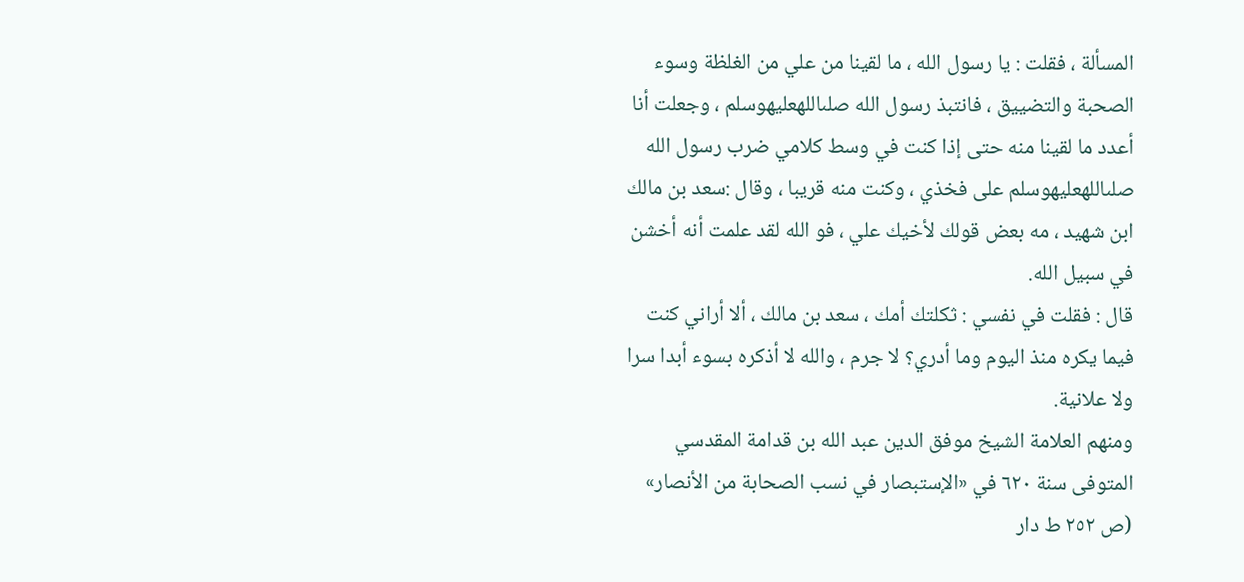المسألة ، فقلت : يا رسول الله ، ما لقينا من علي من الغلظة وسوء الصحبة والتضييق ، فانتبذ رسول الله صلىاللهعليهوسلم ، وجعلت أنا أعدد ما لقينا منه حتى إذا كنت في وسط كلامي ضرب رسول الله صلىاللهعليهوسلم على فخذي ، وكنت منه قريبا ، وقال :سعد بن مالك ابن شهيد ، مه بعض قولك لأخيك علي ، فو الله لقد علمت أنه أخشن في سبيل الله.
قال : فقلت في نفسي : ثكلتك أمك ، سعد بن مالك ، ألا أراني كنت فيما يكره منذ اليوم وما أدري؟ لا جرم ، والله لا أذكره بسوء أبدا سرا ولا علانية.
ومنهم العلامة الشيخ موفق الدين عبد الله بن قدامة المقدسي المتوفى سنة ٦٢٠ في «الإستبصار في نسب الصحابة من الأنصار» (ص ٢٥٢ ط دار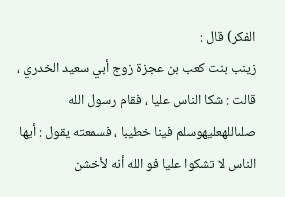الفكر) قال :
زينب بنت كعب بن عجزة زوج أبي سعيد الخدري ، قالت : شكا الناس عليا ، فقام رسول الله صلىاللهعليهوسلم فينا خطيبا ، فسمعته يقول : أيها الناس لا تشكوا عليا فو الله أنه لأخشن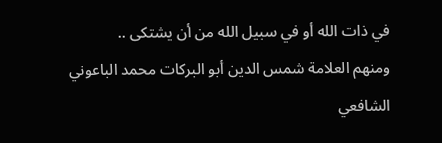في ذات الله أو في سبيل الله من أن يشتكى ..
ومنهم العلامة شمس الدين أبو البركات محمد الباعوني الشافعي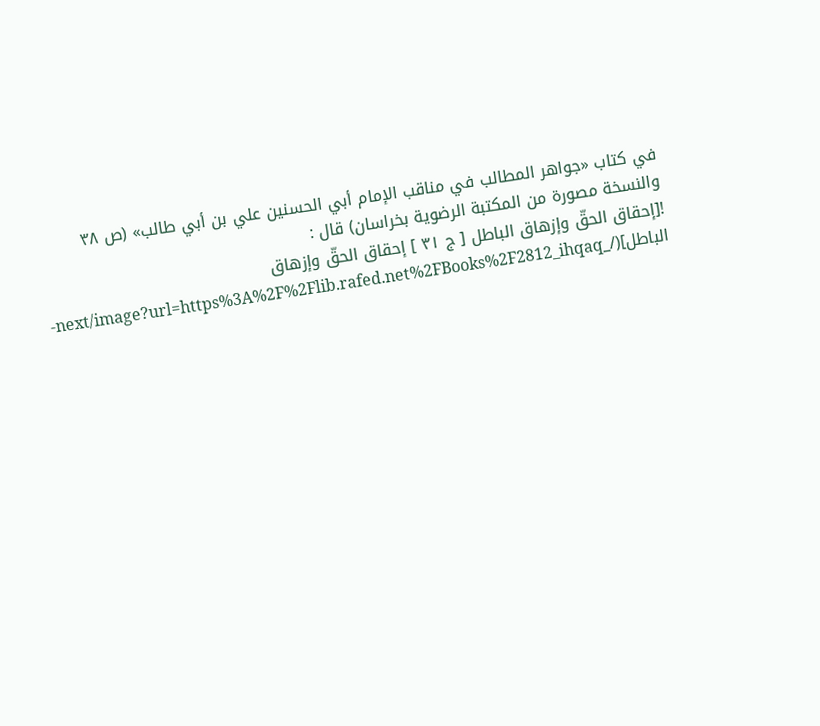في كتاب «جواهر المطالب في مناقب الإمام أبي الحسنين علي بن أبي طالب» (ص ٣٨ والنسخة مصورة من المكتبة الرضوية بخراسان) قال :
![إحقاق الحقّ وإزهاق الباطل [ ج ٣١ ] إحقاق الحقّ وإزهاق الباطل](/_next/image?url=https%3A%2F%2Flib.rafed.net%2FBooks%2F2812_ihqaq-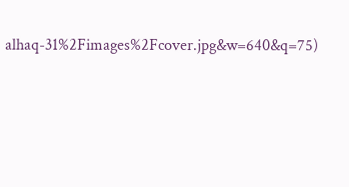alhaq-31%2Fimages%2Fcover.jpg&w=640&q=75)